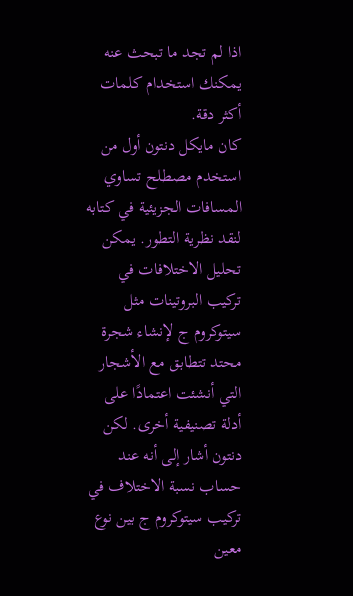اذا لم تجد ما تبحث عنه يمكنك استخدام كلمات أكثر دقة.
كان مايكل دنتون أول من استخدم مصطلح تساوي المسافات الجزيئية في كتابه لنقد نظرية التطور. يمكن تحليل الاختلافات في تركيب البروتينات مثل سيتوكروم ج لإنشاء شجرة محتد تتطابق مع الأشجار التي أنشئت اعتمادًا على أدلة تصنيفية أخرى. لكن دنتون أشار إلى أنه عند حساب نسبة الاختلاف في تركيب سيتوكروم ج بين نوع معين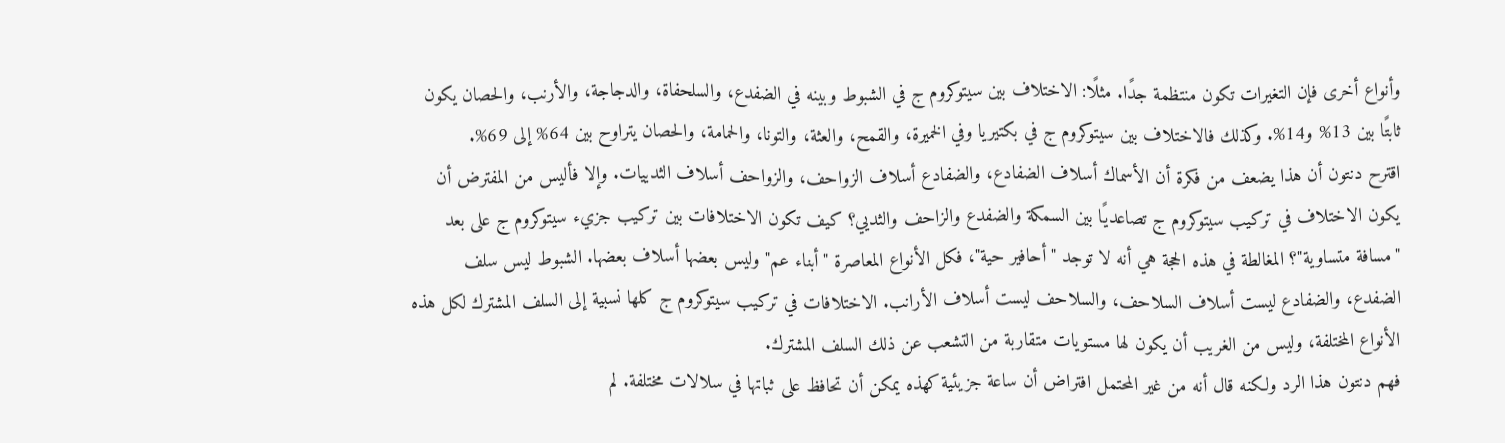وأنواع أخرى فإن التغيرات تكون منتظمة جدًا. مثلًا: الاختلاف بين سيتوكروم ج في الشبوط وبينه في الضفدع، والسلحفاة، والدجاجة، والأرنب، والحصان يكون ثابتًا بين 13% و14%. وكذلك فالاختلاف بين سيتوكروم ج في بكتيريا وفي الخميرة، والقمح، والعثة، والتونا، والحمامة، والحصان يتراوح بين 64% إلى 69%.
اقترح دنتون أن هذا يضعف من فكرة أن الأسماك أسلاف الضفادع، والضفادع أسلاف الزواحف، والزواحف أسلاف الثدييات. وإلا فأليس من المفترض أن يكون الاختلاف في تركيب سيتوكروم ج تصاعديًا بين السمكة والضفدع والزاحف والثديي؟ كيف تكون الاختلافات بين تركيب جزيء سيتوكروم ج على بعد "مسافة متساوية"؟ المغالطة في هذه الحجة هي أنه لا توجد "أحافير حية"، فكل الأنواع المعاصرة "أبناء عم" وليس بعضها أسلاف بعضها. الشبوط ليس سلف الضفدع، والضفادع ليست أسلاف السلاحف، والسلاحف ليست أسلاف الأرانب. الاختلافات في تركيب سيتوكروم ج كلها نسبية إلى السلف المشترك لكل هذه الأنواع المختلفة، وليس من الغريب أن يكون لها مستويات متقاربة من التشعب عن ذلك السلف المشترك.
فهم دنتون هذا الرد ولكنه قال أنه من غير المحتمل افتراض أن ساعة جزيئية كهذه يمكن أن تحافظ على ثباتها في سلالات مختلفة. لم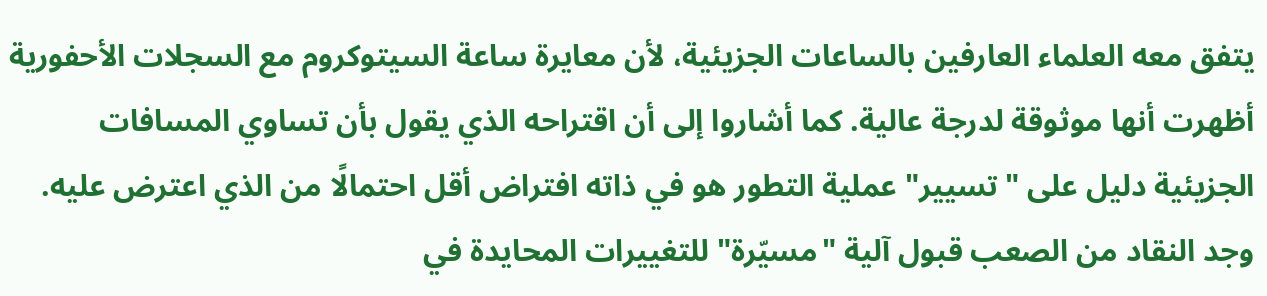يتفق معه العلماء العارفين بالساعات الجزيئية، لأن معايرة ساعة السيتوكروم مع السجلات الأحفورية أظهرت أنها موثوقة لدرجة عالية. كما أشاروا إلى أن اقتراحه الذي يقول بأن تساوي المسافات الجزيئية دليل على "تسيير" عملية التطور هو في ذاته افتراض أقل احتمالًا من الذي اعترض عليه. وجد النقاد من الصعب قبول آلية "مسيّرة" للتغييرات المحايدة في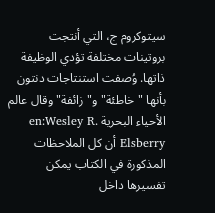سيتوكروم ج، التي أنتجت بروتينات مختلفة تؤدي الوظيفة ذاتها. وُصفت استنتاجات دنتون بأنها "خاطئة" و"زائفة" وقال عالم الأحياء البحرية en:Wesley R. Elsberry أن كل الملاحظات المذكورة في الكتاب يمكن تفسيرها داخل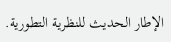الإطار الحديث للنظرية التطورية.